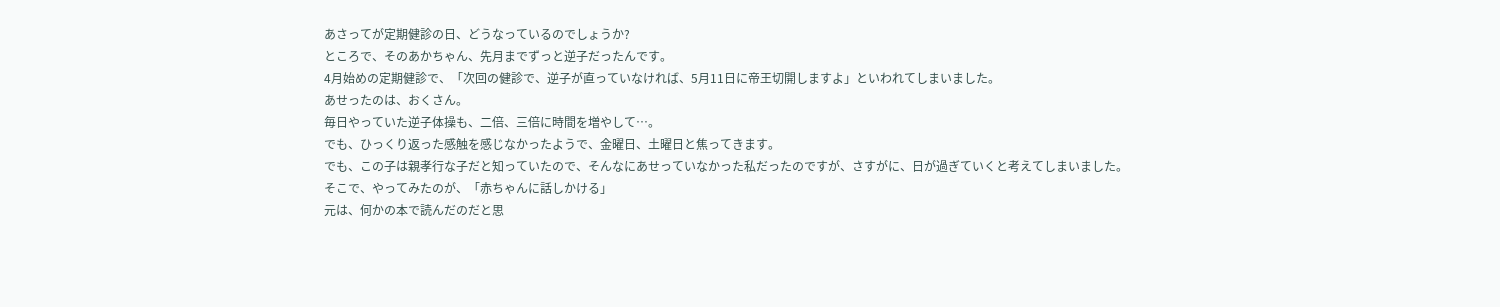あさってが定期健診の日、どうなっているのでしょうか?
ところで、そのあかちゃん、先月までずっと逆子だったんです。
4月始めの定期健診で、「次回の健診で、逆子が直っていなければ、5月11日に帝王切開しますよ」といわれてしまいました。
あせったのは、おくさん。
毎日やっていた逆子体操も、二倍、三倍に時間を増やして…。
でも、ひっくり返った感触を感じなかったようで、金曜日、土曜日と焦ってきます。
でも、この子は親孝行な子だと知っていたので、そんなにあせっていなかった私だったのですが、さすがに、日が過ぎていくと考えてしまいました。
そこで、やってみたのが、「赤ちゃんに話しかける」
元は、何かの本で読んだのだと思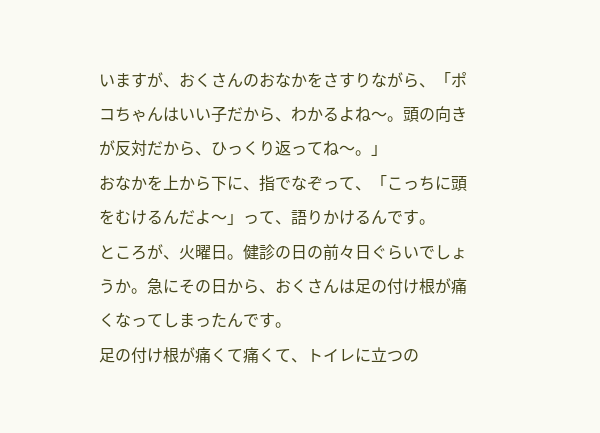いますが、おくさんのおなかをさすりながら、「ポコちゃんはいい子だから、わかるよね〜。頭の向きが反対だから、ひっくり返ってね〜。」
おなかを上から下に、指でなぞって、「こっちに頭をむけるんだよ〜」って、語りかけるんです。
ところが、火曜日。健診の日の前々日ぐらいでしょうか。急にその日から、おくさんは足の付け根が痛くなってしまったんです。
足の付け根が痛くて痛くて、トイレに立つの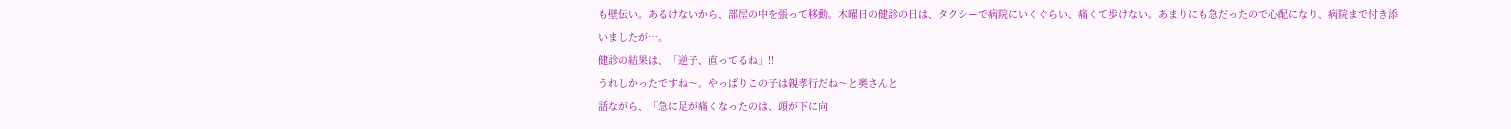も壁伝い。あるけないから、部屋の中を張って移動。木曜日の健診の日は、タクシーで病院にいくぐらい、痛くて歩けない。あまりにも急だったので心配になり、病院まで付き添いましたが…。
健診の結果は、「逆子、直ってるね」!!
うれしかったですね〜。やっぱりこの子は親孝行だね〜と奥さんと
話ながら、「急に足が痛くなったのは、頭が下に向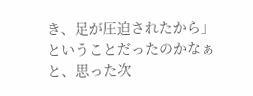き、足が圧迫されたから」ということだったのかなぁと、思った次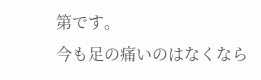第です。
今も足の痛いのはなくなら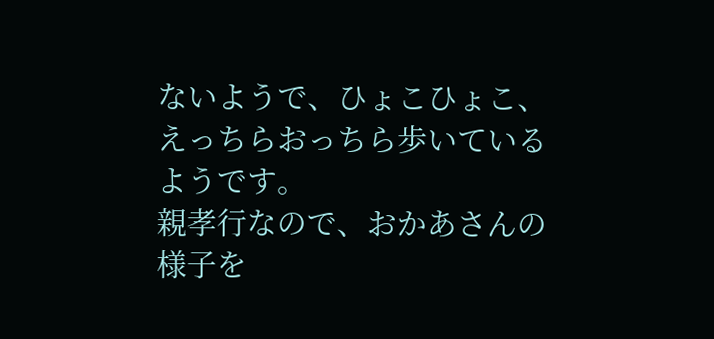ないようで、ひょこひょこ、えっちらおっちら歩いているようです。
親孝行なので、おかあさんの様子を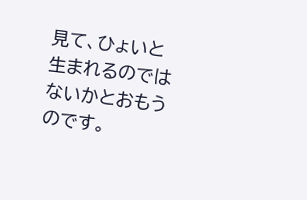見て、ひょいと生まれるのではないかとおもうのです。